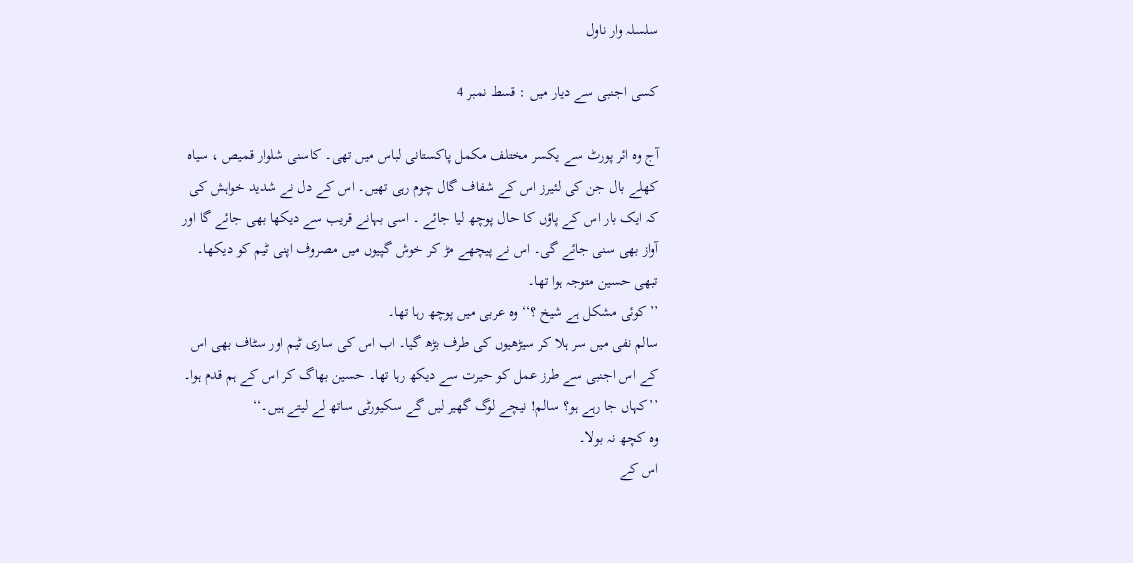سلسلہ وار ناول

کسی اجنبی سے دیار میں : قسط نمبر 4

آج وہ ائر پورٹ سے یکسر مختلف مکمل پاکستانی لباس میں تھی۔ کاسنی شلوار قمیص ، سیاہ کھلے بال جن کی لئیرز اس کے شفاف گال چوم رہی تھیں۔ اس کے دل نے شدید خواہش کی کہ ایک بار اس کے پاؤں کا حال پوچھ لیا جائے ۔ اسی بہانے قریب سے دیکھا بھی جائے گا اور آواز بھی سنی جائے گی۔ اس نے پیچھے مڑ کر خوش گپیوں میں مصروف اپنی ٹیم کو دیکھا۔
تبھی حسین متوجہ ہوا تھا۔
’’کوئی مشکل ہے شیخ ؟‘‘ وہ عربی میں پوچھ رہا تھا۔
سالم نفی میں سر ہلا کر سیڑھیوں کی طرف بڑھ گیا۔ اب اس کی ساری ٹیم اور سٹاف بھی اس کے اس اجنبی سے طرز عمل کو حیرت سے دیکھ رہا تھا۔ حسین بھاگ کر اس کے ہم قدم ہوا۔
’’کہاں جا رہے ہو؟ سالم! نیچے لوگ گھیر لیں گے سکیورٹی ساتھ لے لیتے ہیں۔‘‘
وہ کچھ نہ بولا۔
اس کے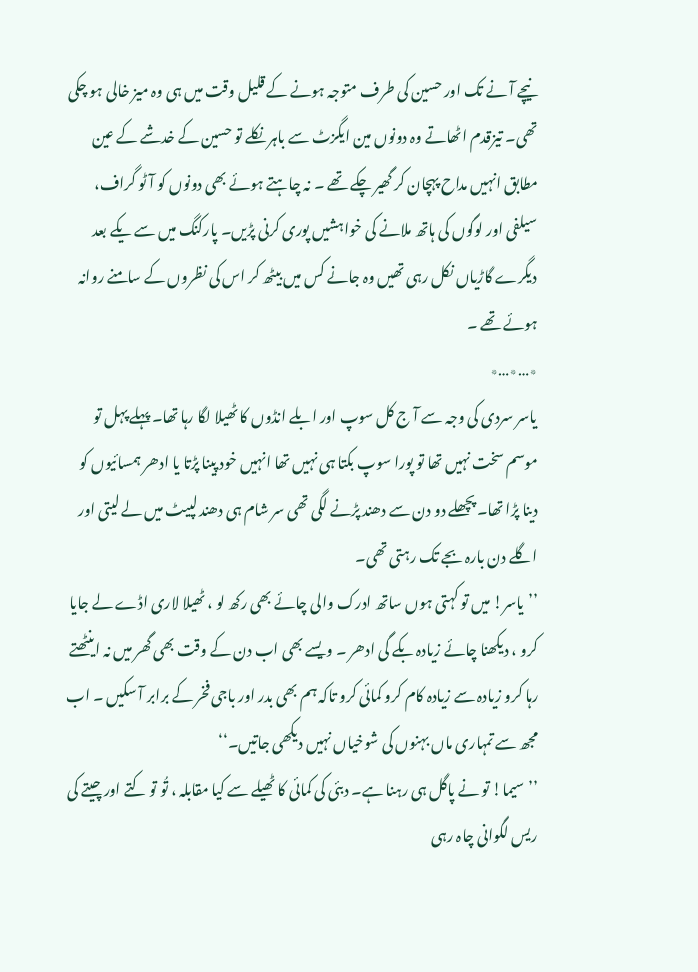نیچے آ نے تک اور حسین کی طرف متوجہ ہونے کے قلیل وقت میں ہی وہ میز خالی ہو چکی تھی۔ تیزقدم اٹھاتے وہ دونوں مین ایگزٹ سے باہر نکلے تو حسین کے خدشے کے عین مطابق انہیں مداح پہچان کر گھیر چکے تھے ۔ نہ چاہتے ہوئے بھی دونوں کو آ ٹو گراف، سیلفی اور لوگوں کی ہاتھ ملانے کی خواہشیں پوری کرنی پڑیں۔ پارکنگ میں سے یکے بعد دیگرے گاڑیاں نکل رہی تھیں وہ جانے کس میں بیٹھ کر اس کی نظروں کے سامنے روانہ ہوئے تھے ۔
٭…٭…٭
یاسر سردی کی وجہ سے آ ج کل سوپ اور ابلے انڈوں کا ٹھیلا لگا رہا تھا۔ پہلے پہل تو موسم سخت نہیں تھا تو پورا سوپ بکتا ہی نہیں تھا انہیں خود پینا پڑتا یا ادھر ہمسائیوں کو دینا پڑا تھا۔ پچھلے دو دن سے دھند پڑنے لگی تھی سر شام ہی دھند لپیٹ میں لے لیتی اور اگلے دن بارہ بجے تک رہتی تھی۔
’’یاسر! میں تو کہتی ہوں ساتھ ادرک والی چائے بھی رکھ لو ، ٹھیلا لاری اڈے لے جایا کرو ، دیکھنا چائے زیادہ بکے گی ادھر ۔ ویسے بھی اب دن کے وقت بھی گھر میں نہ اینٹھتے رہا کرو زیادہ سے زیادہ کام کرو کمائی کرو تاکہ ہم بھی بدر اور باجی فخر کے برابر آ سکیں ۔ اب مجھ سے تمہاری ماں بہنوں کی شوخیاں نہیں دیکھی جاتیں۔‘‘
’’سیما! تو نے پاگل ہی رہنا ہے۔ دبئی کی کمائی کا ٹھیلے سے کیا مقابلہ ، تُو تو کتے اور چیتے کی ریس لگوانی چاہ رہی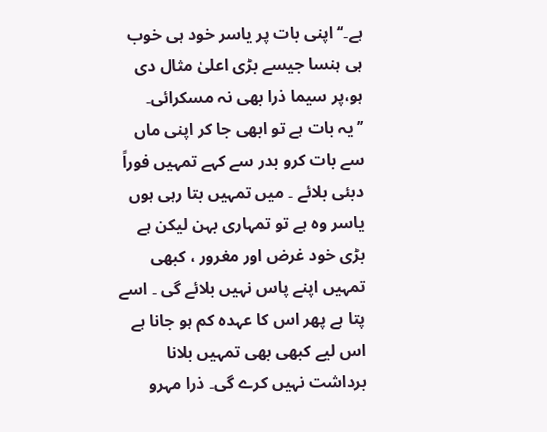ہے۔‘‘ اپنی بات پر یاسر خود ہی خوب ہی ہنسا جیسے بڑی اعلیٰ مثال دی ہو،پر سیما ذرا بھی نہ مسکرائی۔
’’یہ بات ہے تو ابھی جا کر اپنی ماں سے بات کرو بدر سے کہے تمہیں فوراً دبئی بلائے ۔ میں تمہیں بتا رہی ہوں یاسر وہ ہے تو تمہاری بہن لیکن ہے بڑی خود غرض اور مغرور ، کبھی تمہیں اپنے پاس نہیں بلائے گی ۔ اسے پتا ہے پھر اس کا عہدہ کم ہو جانا ہے اس لیے کبھی بھی تمہیں بلانا برداشت نہیں کرے گی۔ ذرا مہرو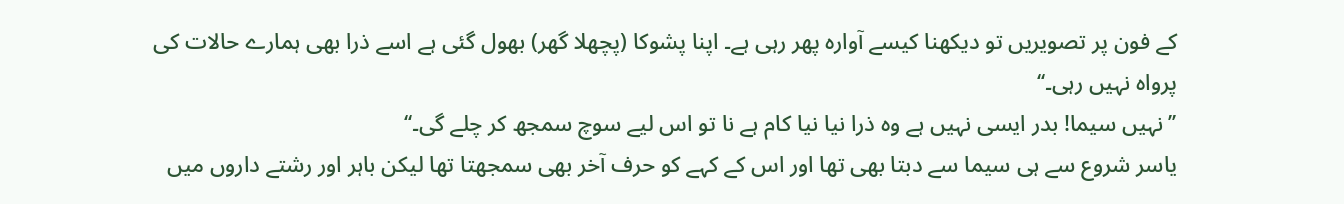کے فون پر تصویریں تو دیکھنا کیسے آوارہ پھر رہی ہے۔ اپنا پشوکا (پچھلا گھر) بھول گئی ہے اسے ذرا بھی ہمارے حالات کی پرواہ نہیں رہی۔‘‘
’’نہیں سیما! بدر ایسی نہیں ہے وہ ذرا نیا نیا کام ہے نا تو اس لیے سوچ سمجھ کر چلے گی۔‘‘
یاسر شروع سے ہی سیما سے دبتا بھی تھا اور اس کے کہے کو حرف آخر بھی سمجھتا تھا لیکن باہر اور رشتے داروں میں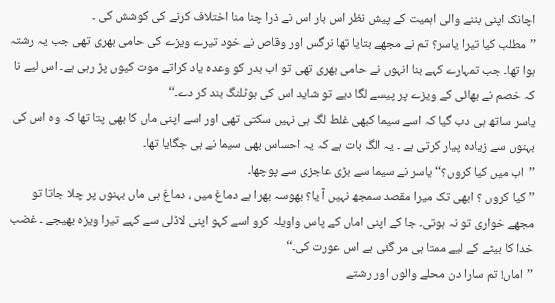اچانک اپنی بننے والی اہمیت کے پیش نظر اس بار اس نے ذرا چنا منا اختلاف کرنے کی کوشش کی ۔
’’مطلب کیا تیرا یاسر؟ تم نے مجھے بتایا تھا نرگس اور وقاص نے خود تیرے ویزے کی حامی بھری تھی جب یہ رشتہ ہوا تھا۔ جب تمہارے کہے بنا انہوں نے حامی بھری تھی تو اب بدر کو وعدہ یاد کراتے موت کیوں پڑ رہی ہے۔ اس لیے نا کہ خصم نے بھائی کے ویزے پر پیسے لگا دیے تو شاید اس کی ہوٹلنگ بند کر دے۔‘‘
یاسر ساتھ ہی دب گیا کہ اسے سیما کبھی غلط لگ ہی نہیں سکتی تھی اور اسے اپنی ماں کا بھی پتا تھا کہ وہ اس کی بہنوں سے زیادہ پیار کرتی ہے ۔ یہ الگ بات ہے کہ یہ احساس بھی سیما نے ہی جگایا تھا۔
’’اب میں کیا کروں؟‘‘ یاسر نے سیما سے بڑی عاجزی سے پوچھا۔
’’کیا کروں ؟ ابھی تک میرا مقصد سمجھ نہیں آ یا؟ بھوسہ بھرا ہے دماغ میں ، دماغ ہی ماں بہنوں پر چلا جاتا تو مجھے خواری تو نہ ہوتی۔ جا کے اپنی اماں کے پاس واویلہ کرو اسے کہو اپنی لاڈلی سے کہے تیرا ویزہ بھیجے ۔ غضب خدا کا بیٹے کے لیے ممتا ہی مر گئی ہے اس عورت کی۔‘‘
’’اماں! تم سارا دن محلے والوں اور رشتے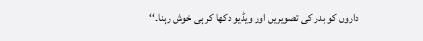داروں کو بدر کی تصویریں اور ویڈیو دکھا کر ہی خوش رہنا۔‘‘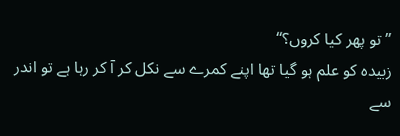’’تو پھر کیا کروں؟‘‘
زبیدہ کو علم ہو گیا تھا اپنے کمرے سے نکل کر آ کر رہا ہے تو اندر سے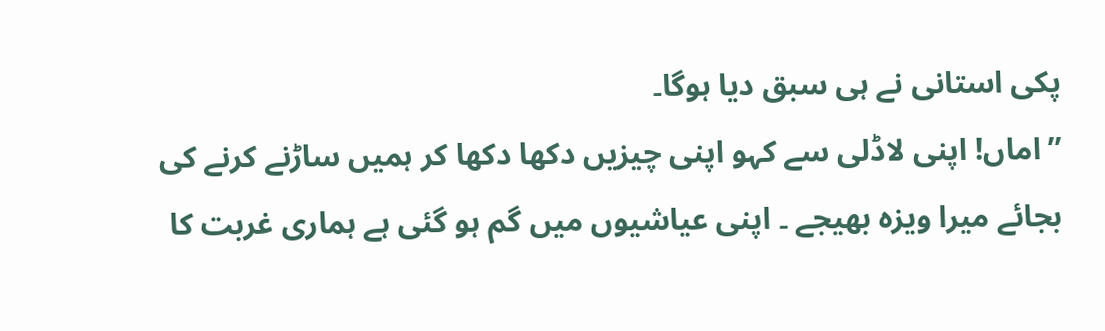پکی استانی نے ہی سبق دیا ہوگا۔
’’اماں! اپنی لاڈلی سے کہو اپنی چیزیں دکھا دکھا کر ہمیں ساڑنے کرنے کی بجائے میرا ویزہ بھیجے ۔ اپنی عیاشیوں میں گم ہو گئی ہے ہماری غربت کا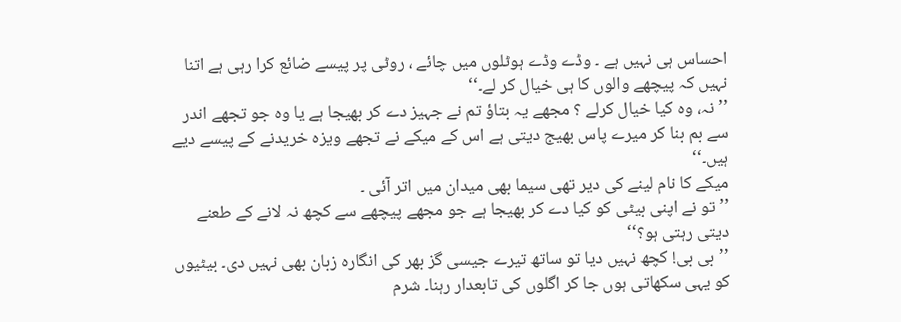احساس ہی نہیں ہے ۔ وڈے وڈے ہوٹلوں میں چائے ، روٹی پر پیسے ضائع کرا رہی ہے اتنا نہیں کہ پیچھے والوں کا ہی خیال کر لے۔‘‘
’’نہ، وہ کیا خیال کرلے ؟ مجھے یہ بتاؤ تم نے جہیز دے کر بھیجا ہے یا وہ جو تجھے اندر سے بم بنا کر میرے پاس بھیج دیتی ہے اس کے میکے نے تجھے ویزہ خریدنے کے پیسے دیے ہیں۔‘‘
میکے کا نام لینے کی دیر تھی سیما بھی میدان میں اتر آئی ۔
’’تو نے اپنی بیٹی کو کیا دے کر بھیجا ہے جو مجھے پیچھے سے کچھ نہ لانے کے طعنے دیتی رہتی ہو؟‘‘
’’بی بی! کچھ نہیں دیا تو ساتھ تیرے جیسی گز بھر کی انگارہ زبان بھی نہیں دی۔ بیٹیوں کو یہی سکھاتی ہوں جا کر اگلوں کی تابعدار رہنا۔ شرم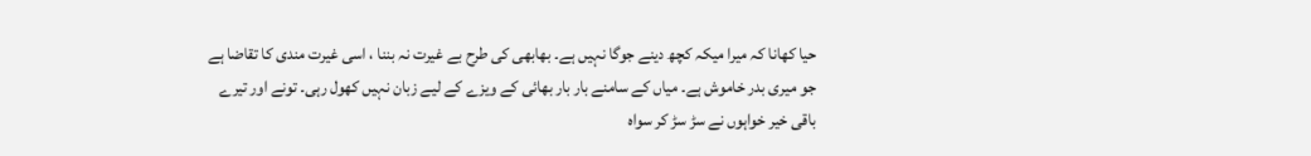حیا کھانا کہ میرا میکہ کچھ دینے جوگا نہیں ہے۔ بھابھی کی طرح بے غیرت نہ بننا ، اسی غیرت مندی کا تقاضا ہے جو میری بدر خاموش ہے۔ میاں کے سامنے بار بار بھائی کے ویزے کے لیے زبان نہیں کھول رہی۔ تونے اور تیرے باقی خیر خواہوں نے سڑ سڑ کر سواہ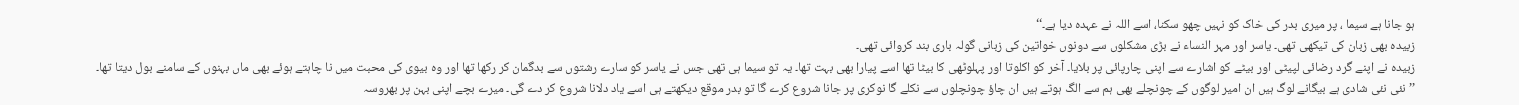ہو جانا ہے سیما ، پر میری بدر کی خاک کو نہیں چھو سکنا، اسے اللہ نے عہدہ دیا ہے۔‘‘
زبیدہ بھی زبان کی تیکھی تھی۔ یاسر اور مہر النساء نے بڑی مشکلوں سے دونوں خواتین کی زبانی گولہ باری بند کروائی تھی۔
زبیدہ نے اپنے گرد رضائی لپیٹی اور بیٹے کو اشارے سے اپنی چارپائی پر بلایا۔ آخر کو اکلوتا اور پہلوٹھی کا بیٹا تھا اسے پیارا بھی بہت تھا۔ یہ تو سیما ہی تھی جس نے یاسر کو سارے رشتوں سے بدگمان کر رکھا تھا اور وہ بیوی کی محبت میں نا چاہتے ہوئے بھی ماں بہنوں کے سامنے بول دیتا تھا۔
’’نئی نئی شادی ہے بیگانے لوگ ہیں ان امیر لوگوں کے چونچلے بھی ہم سے الگ ہوتے ہیں ان چاؤ چونچلوں سے نکلے گا نوکری پر جانا شروع کرے گا تو بدر موقع دیکھتے ہی اسے یاد دلانا شروع کر دے گی۔ میرے بچے اپنی بہن پر بھروسہ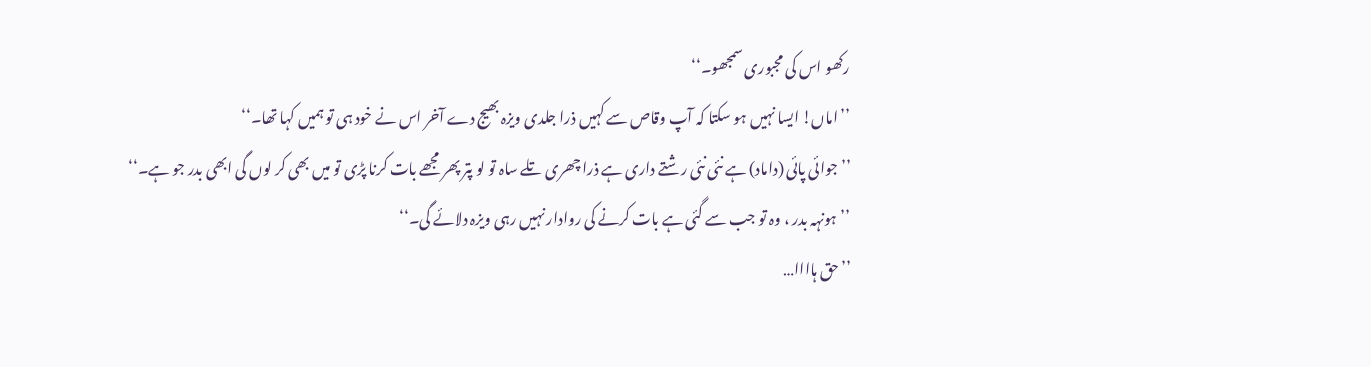رکھو اس کی مجبوری سمجھو۔‘‘
’’اماں! ایسا نہیں ہو سکتا کہ آپ وقاص سے کہیں ذرا جلدی ویزہ بھیج دے آخر اس نے خود ہی تو ہمیں کہا تھا۔‘‘
’’جوائی پائی (داماد) ہے نئی نئی رشتے داری ہے ذرا چھری تلے ساہ تو لو پتر پھر مجھے بات کرنا پڑی تو میں بھی کر لوں گی ابھی بدر جو ہے۔‘‘
’’ہونہہ بدر ، وہ تو جب سے گئی ہے بات کرنے کی روادار نہیں رہی ویزہ دلائے گی۔‘‘
’’حق ہاااا…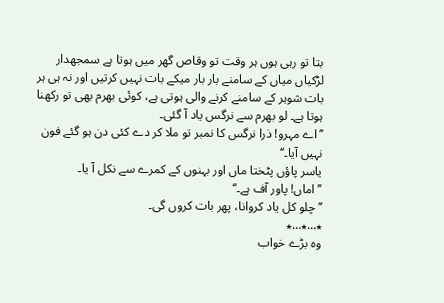بتا تو رہی ہوں ہر وقت تو وقاص گھر میں ہوتا ہے سمجھدار لڑکیاں میاں کے سامنے بار بار میکے بات نہیں کرتیں اور نہ ہی ہر بات شوہر کے سامنے کرنے والی ہوتی ہے، کوئی بھرم بھی تو رکھنا ہوتا ہے۔ لو بھرم سے نرگس یاد آ گئی۔
’’اے مہرو! ذرا نرگس کا نمبر تو ملا کر دے کئی دن ہو گئے فون نہیں آیا۔‘‘
یاسر پاؤں پٹختا ماں اور بہنوں کے کمرے سے نکل آ یا۔
’’اماں! پاور آف ہے۔‘‘
’’چلو کل یاد کروانا، پھر بات کروں گی۔
٭…٭…٭
وہ بڑے خواب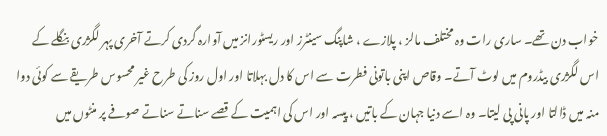خواب دن تھے۔ ساری رات وہ مختلف مالز ، پلازے ، شاپنگ سینٹرز اور ریسٹورانز میں آوارہ گردی کرتے آخری پہر لگژری بنگلے کے اس لگژری بیڈروم میں لوٹ آتے۔ وقاص اپنی باتونی فطرت سے اس کا دل بہلاتا اور اول روز کی طرح غیر محسوس طریقے سے کوئی دوا منہ میں ڈالتا اور پانی پی لیتا۔ وہ اسے دنیا جہان کے باتیں ، پیسہ اور اس کی اہمیت کے قصے سناتے سناتے صوفے پر منٹوں میں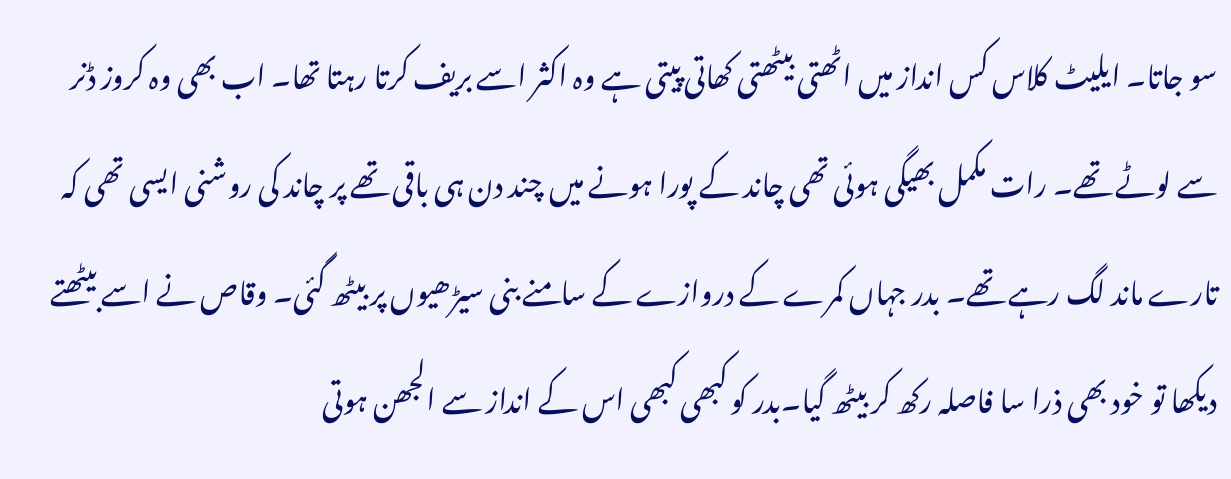سو جاتا۔ ایلیٹ کلاس کس انداز میں اٹھتی بیٹھتی کھاتی پیتی ہے وہ اکثر اسے بریف کرتا رہتا تھا۔ اب بھی وہ کروز ڈنر سے لوٹے تھے۔ رات مکمل بھیگی ہوئی تھی چاند کے پورا ہونے میں چند دن ہی باقی تھے پر چاند کی روشنی ایسی تھی کہ تارے ماند لگ رہے تھے۔ بدر جہاں کمرے کے دروازے کے سامنے بنی سیڑھیوں پر بیٹھ گئی۔ وقاص نے اسے بیٹھتے دیکھا تو خود بھی ذرا سا فاصلہ رکھ کر بیٹھ گیا۔بدر کو کبھی کبھی اس کے انداز سے الجھن ہوتی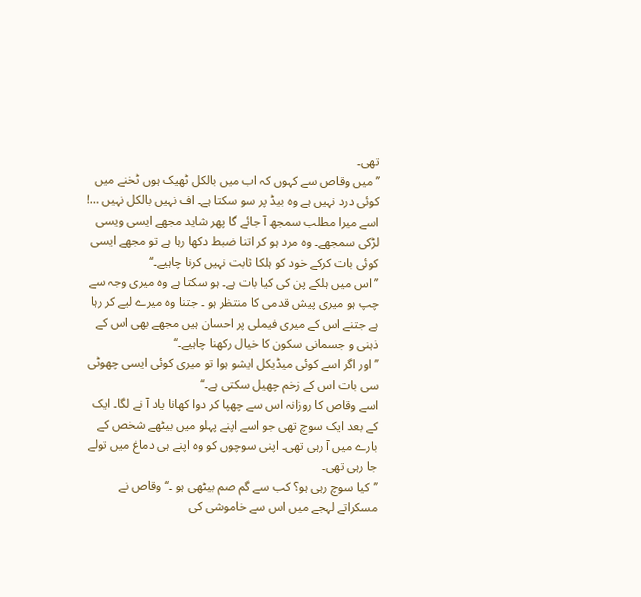تھی۔
’’میں وقاص سے کہوں کہ اب میں بالکل ٹھیک ہوں ٹخنے میں کوئی درد نہیں ہے وہ بیڈ پر سو سکتا ہے۔ اف نہیں بالکل نہیں …! اسے میرا مطلب سمجھ آ جائے گا پھر شاید مجھے ایسی ویسی لڑکی سمجھے۔ وہ مرد ہو کر اتنا ضبط دکھا رہا ہے تو مجھے ایسی کوئی بات کرکے خود کو ہلکا ثابت نہیں کرنا چاہیے۔‘‘
’’اس میں ہلکے پن کی کیا بات ہے۔ ہو سکتا ہے وہ میری وجہ سے چپ ہو میری پیش قدمی کا منتظر ہو ۔ جتنا وہ میرے لیے کر رہا ہے جتنے اس کے میری فیملی پر احسان ہیں مجھے بھی اس کے ذہنی و جسمانی سکون کا خیال رکھنا چاہیے۔‘‘
’’اور اگر اسے کوئی میڈیکل ایشو ہوا تو میری کوئی ایسی چھوٹی سی بات اس کے زخم چھیل سکتی ہے۔‘‘
اسے وقاص کا روزانہ اس سے چھپا کر دوا کھانا یاد آ نے لگا۔ ایک کے بعد ایک سوچ تھی جو اسے اپنے پہلو میں بیٹھے شخص کے بارے میں آ رہی تھی۔ اپنی سوچوں کو وہ اپنے ہی دماغ میں تولے جا رہی تھی۔
’’کیا سوچ رہی ہو؟ کب سے گم صم بیٹھی ہو ۔‘‘ وقاص نے مسکراتے لہجے میں اس سے خاموشی کی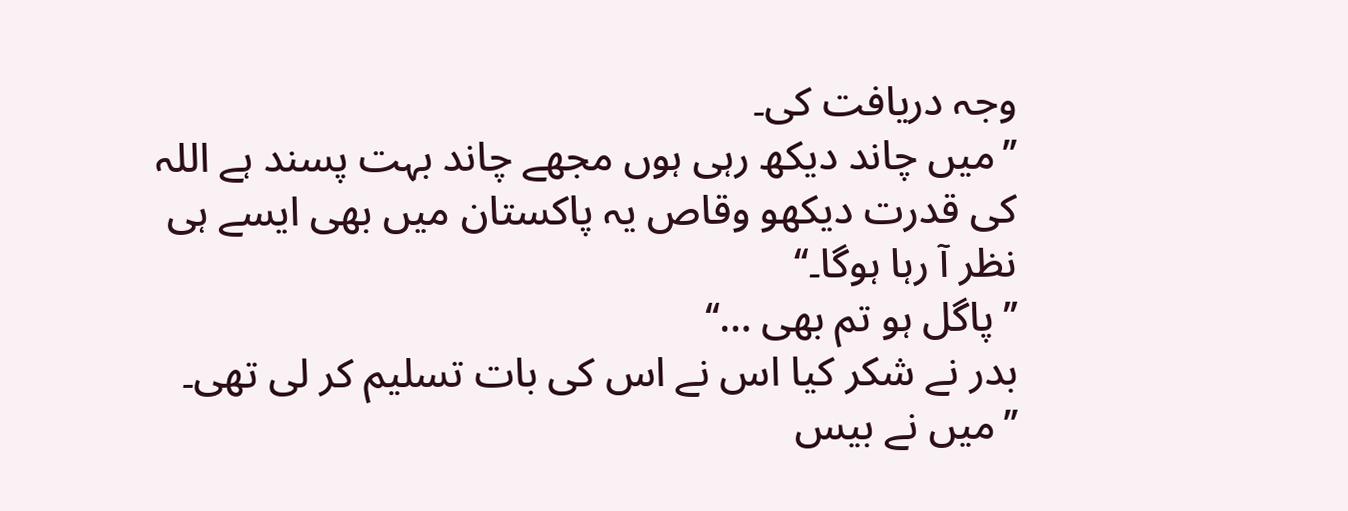وجہ دریافت کی۔
’’میں چاند دیکھ رہی ہوں مجھے چاند بہت پسند ہے اللہ کی قدرت دیکھو وقاص یہ پاکستان میں بھی ایسے ہی نظر آ رہا ہوگا۔‘‘
’’پاگل ہو تم بھی …‘‘
بدر نے شکر کیا اس نے اس کی بات تسلیم کر لی تھی۔
’’میں نے بیس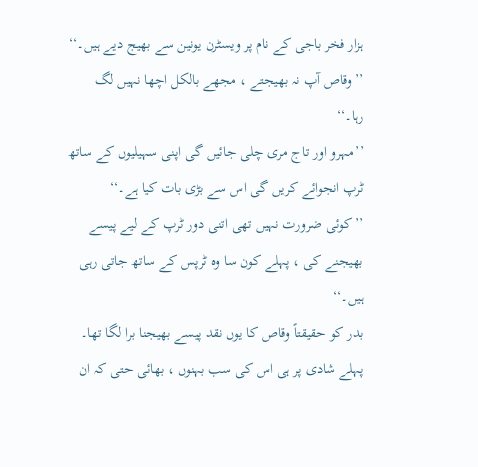ہزار فخر باجی کے نام پر ویسٹرن یونین سے بھیج دیے ہیں۔‘‘
’’وقاص آپ نہ بھیجتے ، مجھے بالکل اچھا نہیں لگ رہا۔‘‘
’’مہرو اور تاج مری چلی جائیں گی اپنی سہیلیوں کے ساتھ ٹرپ انجوائے کریں گی اس سے بڑی بات کیا ہے۔‘‘
’’کوئی ضرورت نہیں تھی اتنی دور ٹرپ کے لیے پیسے بھیجنے کی ، پہلے کون سا وہ ٹرپس کے ساتھ جاتی رہی ہیں۔‘‘
بدر کو حقیقتاً وقاص کا یوں نقد پیسے بھیجنا برا لگا تھا۔ پہلے شادی پر ہی اس کی سب بہنوں ، بھائی حتی کہ ان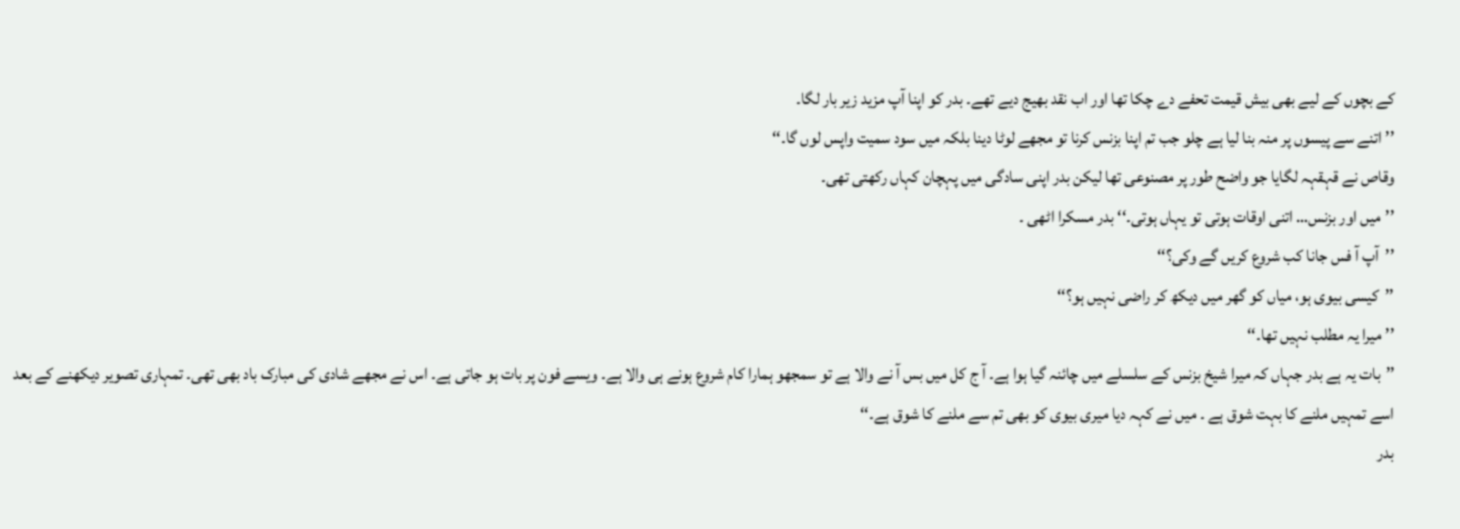کے بچوں کے لیے بھی بیش قیمت تحفے دے چکا تھا اور اب نقد بھیج دیے تھے۔ بدر کو اپنا آپ مزید زیر بار لگا۔
’’اتنے سے پیسوں پر منہ بنا لیا ہے چلو جب تم اپنا بزنس کرنا تو مجھے لوٹا دینا بلکہ میں سود سمیت واپس لوں گا۔‘‘
وقاص نے قہقہہ لگایا جو واضح طور پر مصنوعی تھا لیکن بدر اپنی سادگی میں پہچان کہاں رکھتی تھی۔
’’میں اور بزنس… اتنی اوقات ہوتی تو یہاں ہوتی۔‘‘ بدر مسکرا اٹھی ۔
’’آپ آ فس جانا کب شروع کریں گے وکی؟‘‘
’’کیسی بیوی ہو، میاں کو گھر میں دیکھ کر راضی نہیں ہو؟‘‘
’’میرا یہ مطلب نہیں تھا۔‘‘
’’بات یہ ہے بدر جہاں کہ میرا شیخ بزنس کے سلسلے میں چائنہ گیا ہوا ہے۔ آ ج کل میں بس آ نے والا ہے تو سمجھو ہمارا کام شروع ہونے ہی والا ہے۔ ویسے فون پر بات ہو جاتی ہے۔ اس نے مجھے شادی کی مبارک باد بھی تھی۔ تمہاری تصویر دیکھنے کے بعد اسے تمہیں ملنے کا بہت شوق ہے ۔ میں نے کہہ دیا میری بیوی کو بھی تم سے ملنے کا شوق ہے۔‘‘
بدر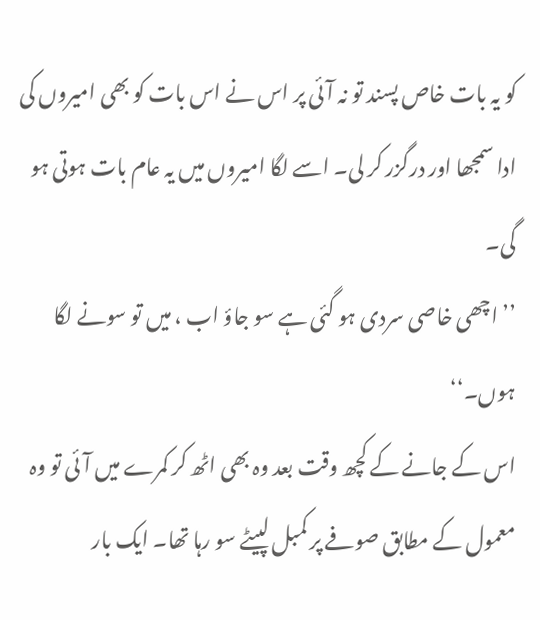کو یہ بات خاص پسند تو نہ آئی پر اس نے اس بات کو بھی امیروں کی ادا سمجھا اور درگزر کر لی۔ اسے لگا امیروں میں یہ عام بات ہوتی ہو گی۔
’’ اچھی خاصی سردی ہو گئی ہے سو جاؤ اب ، میں تو سونے لگا ہوں۔‘‘
اس کے جانے کے کچھ وقت بعد وہ بھی اٹھ کر کمرے میں آئی تو وہ معمول کے مطابق صوفے پر کمبل لپیٹے سو رہا تھا۔ ایک بار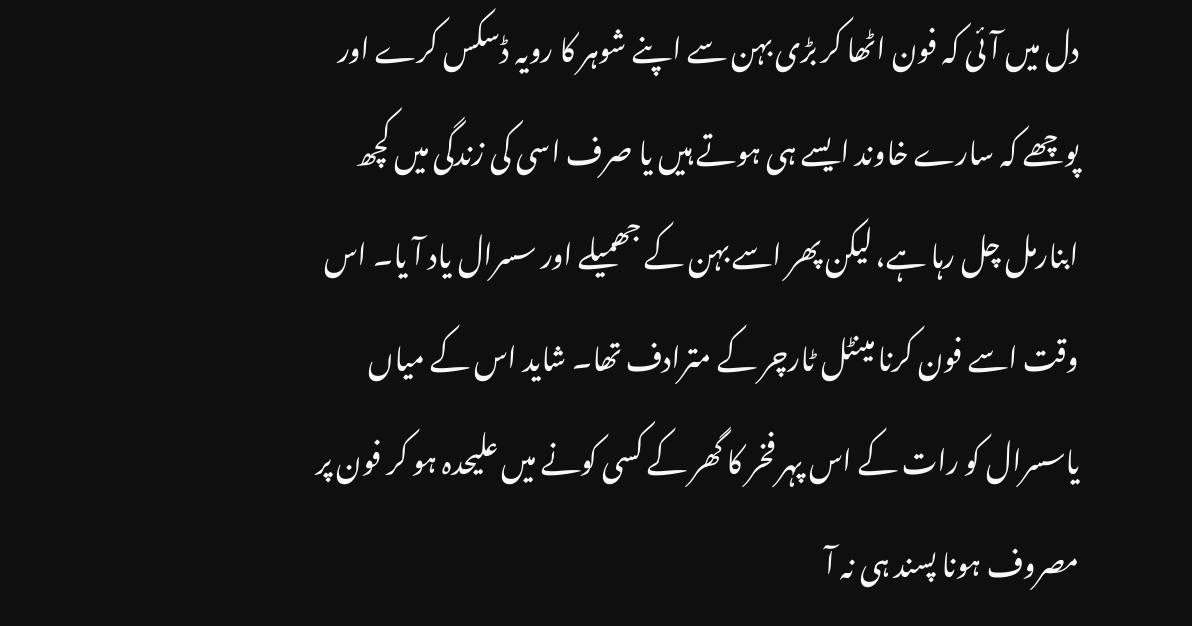دل میں آئی کہ فون اٹھا کر بڑی بہن سے اپنے شوہر کا رویہ ڈسکس کرے اور پوچھے کہ سارے خاوند ایسے ہی ہوتے ہیں یا صرف اسی کی زندگی میں کچھ ابنارمل چل رہا ہے، لیکن پھر اسے بہن کے جھمیلے اور سسرال یاد آ یا۔ اس وقت اسے فون کرنا مینٹل ٹارچر کے مترادف تھا۔ شاید اس کے میاں یاسسرال کو رات کے اس پہر فخر کا گھر کے کسی کونے میں علیحدہ ہو کر فون پر مصروف ہونا پسند ہی نہ آ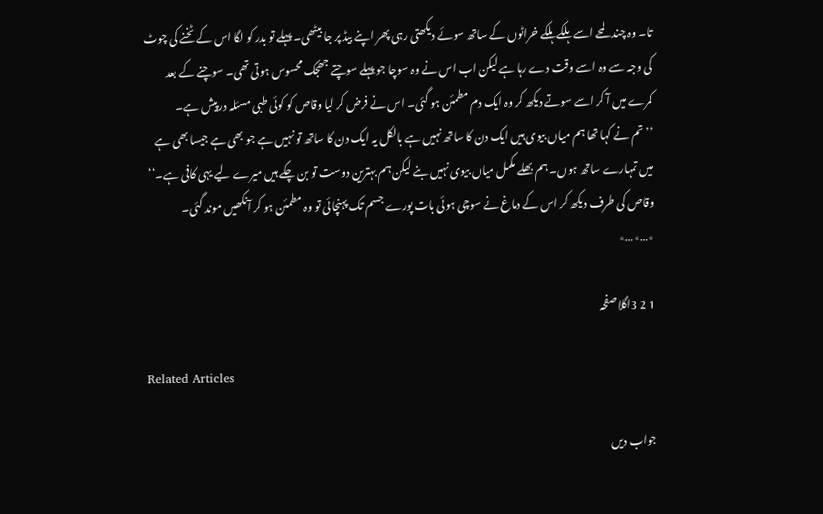تا۔ وہ چند لمحے اسے ہلکے ہلکے خراٹوں کے ساتھ سوئے دیکھتی رہی پھر اپنے بیڈ پر جا بیٹھی۔ پہلے تو بدر کو لگا اس کے ٹخنے کی چوٹ کی وجہ سے وہ اسے وقت دے رہا ہے لیکن اب اس نے وہ سوچا جو پہلے سوچتے جھجک محسوس ہوتی تھی۔ سوچنے کے بعد کمرے میں آ کر اسے سوتے دیکھ کر وہ ایک دم مطمئن ہو گئی۔ اس نے فرض کر لیا وقاص کو کوئی طبی مسئلہ درپیش ہے۔
’’تم نے کہا تھا ہم میاں بیوی ہیں ایک دن کا ساتھ نہیں ہے بالکل یہ ایک دن کا ساتھ تو نہیں ہے جو بھی ہے جیسا بھی ہے میں تمہارے ساتھ ہوں۔ ہم بھلے مکمل میاں بیوی نہیں بنے لیکن ہم بہترین دوست تو بن چکے ہیں میرے لیے یہی کافی ہے۔‘‘ وقاص کی طرف دیکھ کر اس کے دماغ نے سوچی ہوئی بات پورے جسم تک پہنچائی تو وہ مطمئن ہو کر آنکھیں موند گئی۔
٭…٭…٭

1 2 3اگلا صفحہ

Related Articles

جواب دیں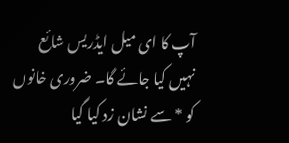آپ کا ای میل ایڈریس شائع نہیں کیا جائے گا۔ ضروری خانوں کو * سے نشان زد کیا گیا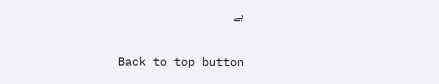ہے

Back to top button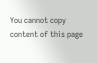You cannot copy content of this page